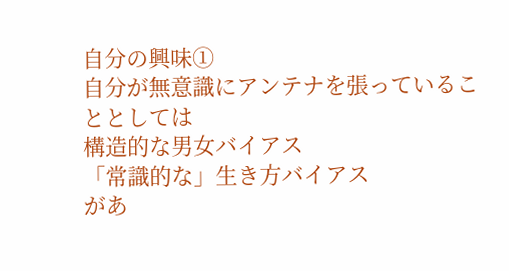自分の興味①
自分が無意識にアンテナを張っていることとしては
構造的な男女バイアス
「常識的な」生き方バイアス
があ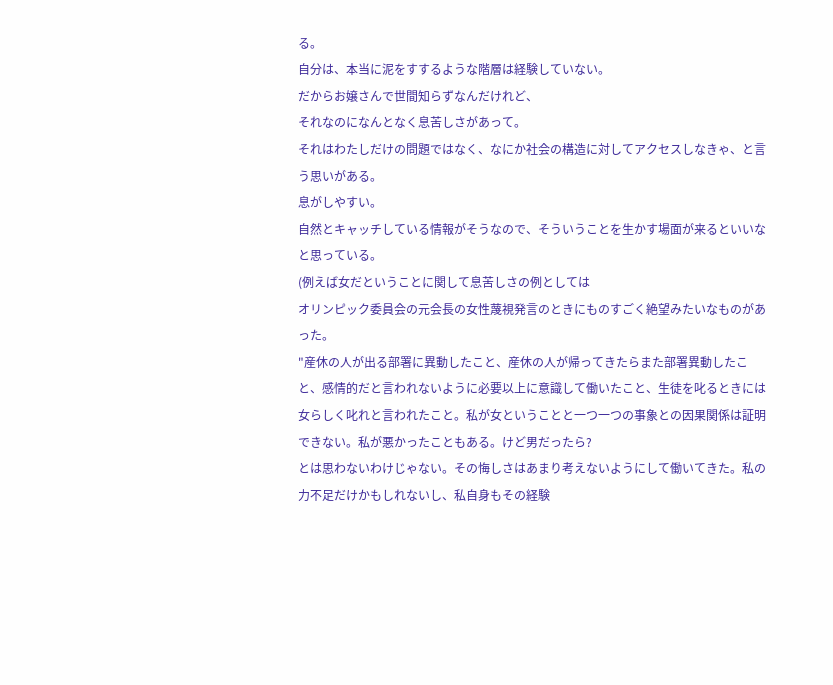る。
自分は、本当に泥をすするような階層は経験していない。
だからお嬢さんで世間知らずなんだけれど、
それなのになんとなく息苦しさがあって。
それはわたしだけの問題ではなく、なにか社会の構造に対してアクセスしなきゃ、と言う思いがある。
息がしやすい。
自然とキャッチしている情報がそうなので、そういうことを生かす場面が来るといいなと思っている。
(例えば女だということに関して息苦しさの例としては
オリンピック委員会の元会長の女性蔑視発言のときにものすごく絶望みたいなものがあった。
"産休の人が出る部署に異動したこと、産休の人が帰ってきたらまた部署異動したこと、感情的だと言われないように必要以上に意識して働いたこと、生徒を叱るときには女らしく叱れと言われたこと。私が女ということと一つ一つの事象との因果関係は証明できない。私が悪かったこともある。けど男だったら?
とは思わないわけじゃない。その悔しさはあまり考えないようにして働いてきた。私の力不足だけかもしれないし、私自身もその経験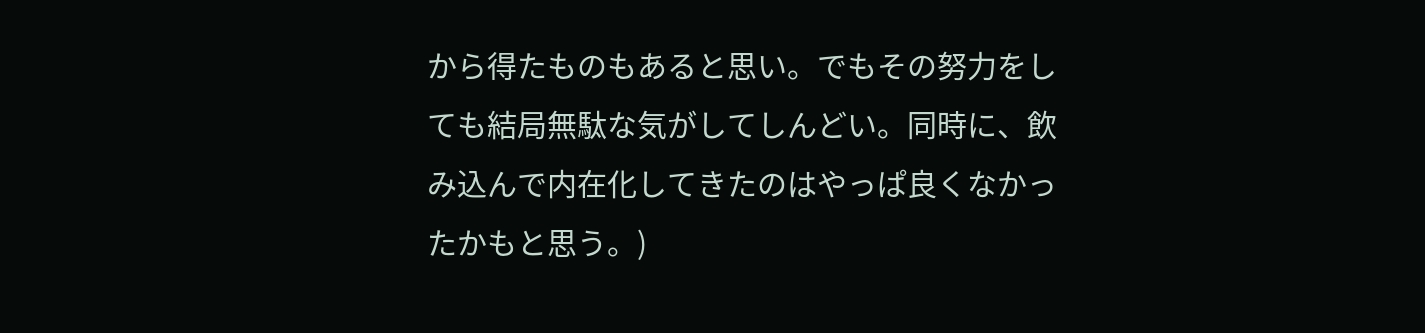から得たものもあると思い。でもその努力をしても結局無駄な気がしてしんどい。同時に、飲み込んで内在化してきたのはやっぱ良くなかったかもと思う。)